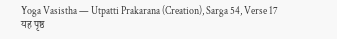Yoga Vasistha — Utpatti Prakarana (Creation), Sarga 54, Verse 17
यह पृष्ठ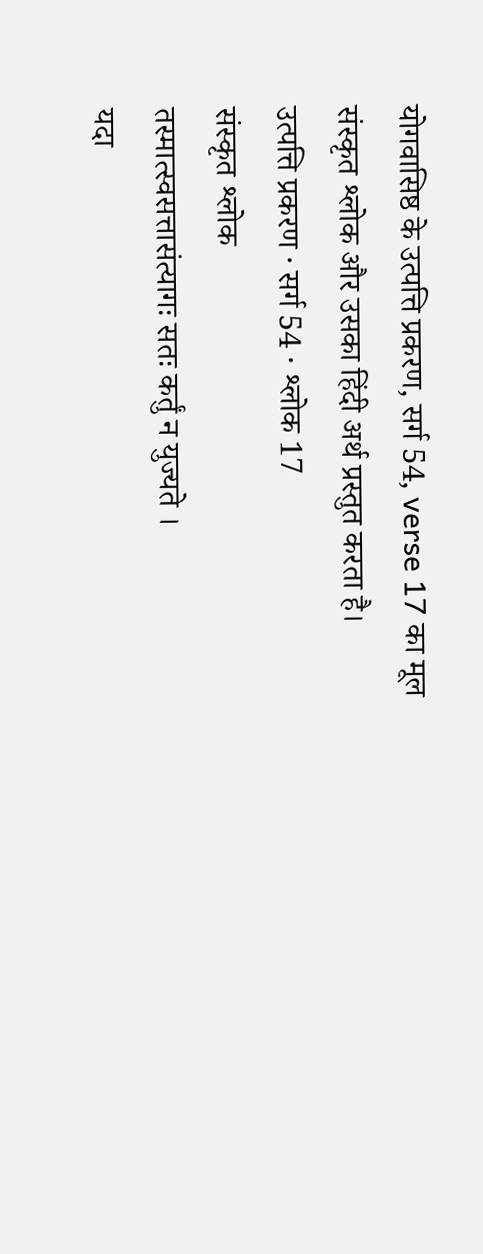योगवासिष्ठ के उत्पत्ति प्रकरण, सर्ग 54, verse 17 का मूल संस्कृत श्लोक और उसका हिंदी अर्थ प्रस्तुत करता है।
उत्पत्ति प्रकरण · सर्ग 54 · श्लोक 17
संस्कृत श्लोक
तस्मात्स्वसत्तासंत्यागः सतः कर्तुं न युज्यते ।
यदा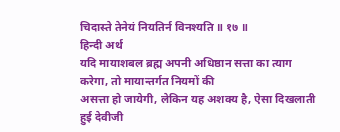चिदास्ते तेनेयं नियतिर्न विनश्यति ॥ १७ ॥
हिन्दी अर्थ
यदि मायाशबल ब्रह्म अपनी अधिष्ठान सत्ता का त्याग करेगा, तो मायान्तर्गत नियमों की
असत्ता हो जायेगी, लेकिन यह अशक्य है, ऐसा दिखलाती हुई देवीजी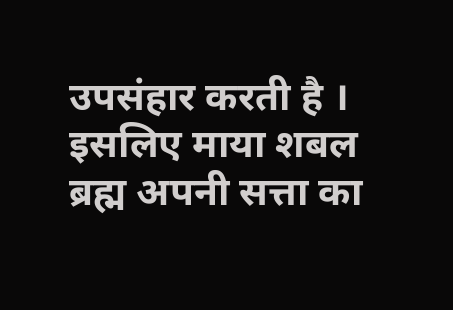उपसंहार करती है ।
इसलिए माया शबल ब्रह्म अपनी सत्ता का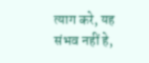त्याग करे, यह संभव नहीं हे,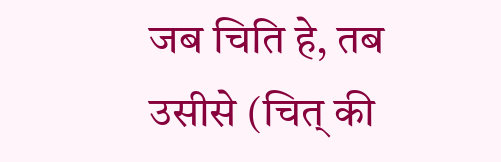जब चिति हे, तब
उसीसे (चित् की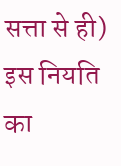सत्ता से ही) इस नियति का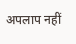अपलाप नहीं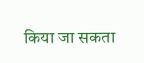किया जा सकता